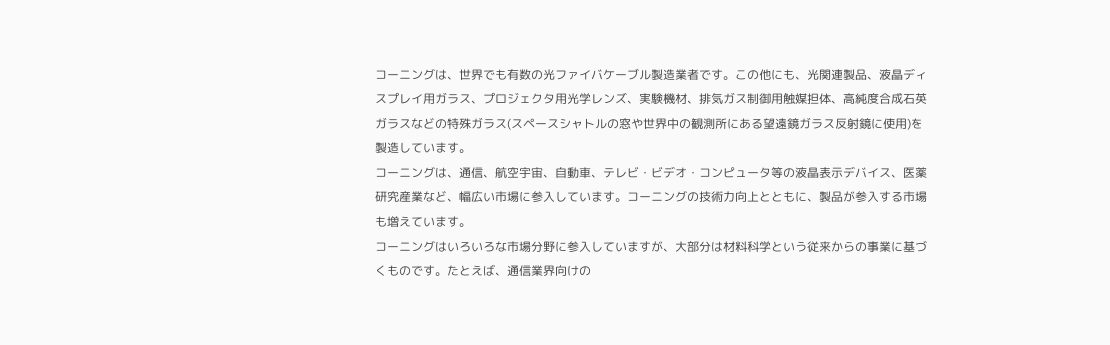コーニングは、世界でも有数の光ファイバケーブル製造業者です。この他にも、光関連製品、液晶ディスプレイ用ガラス、プロジェクタ用光学レンズ、実験機材、排気ガス制御用触媒担体、高純度合成石英ガラスなどの特殊ガラス(スペースシャトルの窓や世界中の観測所にある望遠鏡ガラス反射鏡に使用)を製造しています。
コーニングは、通信、航空宇宙、自動車、テレビ・ビデオ・コンピュータ等の液晶表示デバイス、医薬研究産業など、幅広い市場に参入しています。コーニングの技術力向上とともに、製品が参入する市場も増えています。
コーニングはいろいろな市場分野に参入していますが、大部分は材料科学という従来からの事業に基づくものです。たとえば、通信業界向けの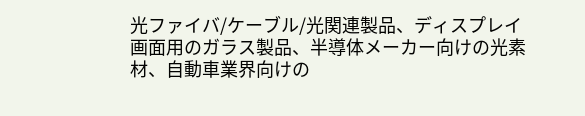光ファイバ/ケーブル/光関連製品、ディスプレイ画面用のガラス製品、半導体メーカー向けの光素材、自動車業界向けの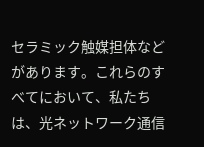セラミック触媒担体などがあります。これらのすべてにおいて、私たちは、光ネットワーク通信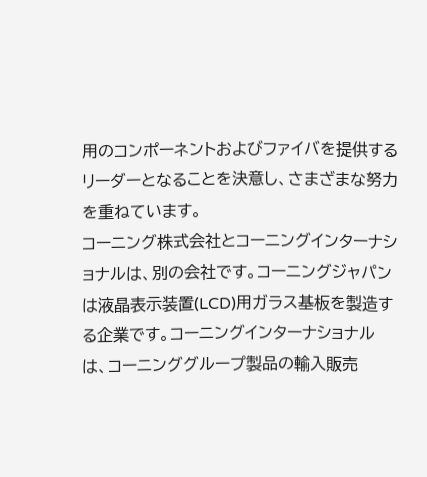用のコンポーネントおよびファイバを提供するリーダーとなることを決意し、さまざまな努力を重ねています。
コーニング株式会社とコーニングインターナショナルは、別の会社です。コーニングジャパンは液晶表示装置(LCD)用ガラス基板を製造する企業です。コーニングインターナショナルは、コーニンググループ製品の輸入販売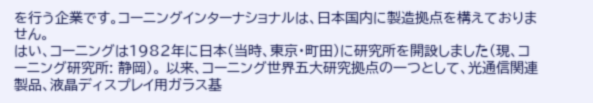を行う企業です。コーニングインターナショナルは、日本国内に製造拠点を構えておりません。
はい、コーニングは1982年に日本(当時、東京・町田)に研究所を開設しました(現、コーニング研究所: 静岡)。 以来、コーニング世界五大研究拠点の一つとして、光通信関連製品、液晶ディスプレイ用ガラス基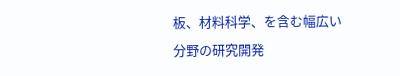板、材料科学、を含む幅広い分野の研究開発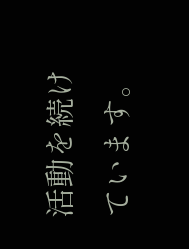活動を続けています。